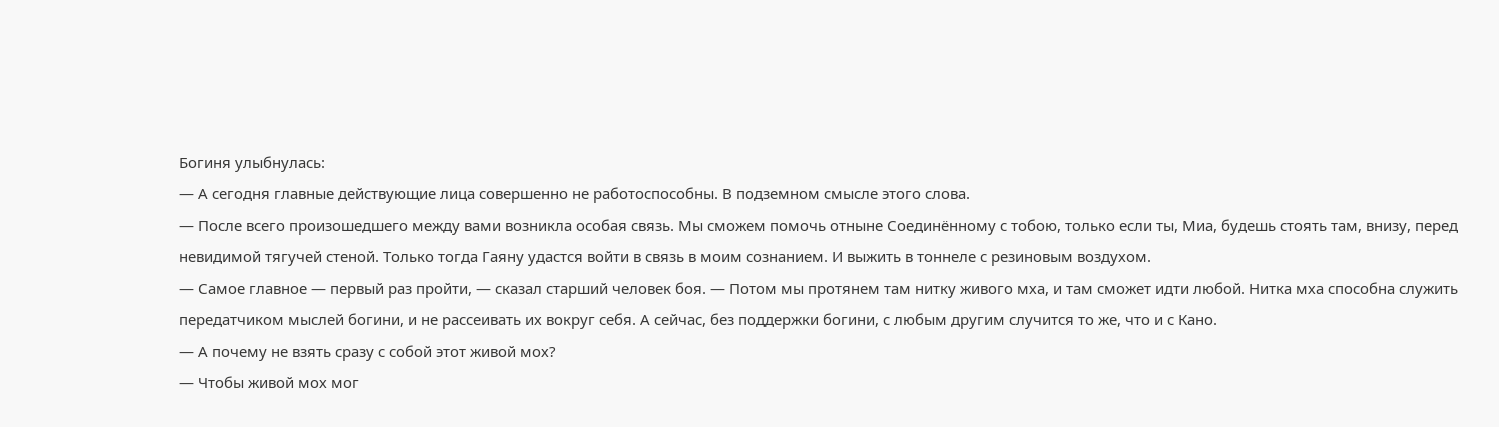Богиня улыбнулась:
— А сегодня главные действующие лица совершенно не работоспособны. В подземном смысле этого слова.
— После всего произошедшего между вами возникла особая связь. Мы сможем помочь отныне Соединённому с тобою, только если ты, Миа, будешь стоять там, внизу, перед невидимой тягучей стеной. Только тогда Гаяну удастся войти в связь в моим сознанием. И выжить в тоннеле с резиновым воздухом.
— Самое главное — первый раз пройти, — сказал старший человек боя. — Потом мы протянем там нитку живого мха, и там сможет идти любой. Нитка мха способна служить передатчиком мыслей богини, и не рассеивать их вокруг себя. А сейчас, без поддержки богини, с любым другим случится то же, что и с Кано.
— А почему не взять сразу с собой этот живой мох?
— Чтобы живой мох мог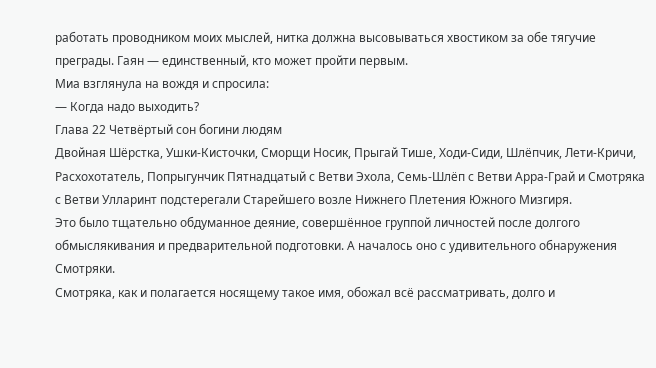работать проводником моих мыслей, нитка должна высовываться хвостиком за обе тягучие преграды. Гаян — единственный, кто может пройти первым.
Миа взглянула на вождя и спросила:
— Когда надо выходить?
Глава 22 Четвёртый сон богини людям
Двойная Шёрстка, Ушки-Кисточки, Сморщи Носик, Прыгай Тише, Ходи-Сиди, Шлёпчик, Лети-Кричи, Расхохотатель, Попрыгунчик Пятнадцатый с Ветви Эхола, Семь-Шлёп с Ветви Арра-Грай и Смотряка с Ветви Улларинт подстерегали Старейшего возле Нижнего Плетения Южного Мизгиря.
Это было тщательно обдуманное деяние, совершённое группой личностей после долгого обмыслякивания и предварительной подготовки. А началось оно с удивительного обнаружения Смотряки.
Смотряка, как и полагается носящему такое имя, обожал всё рассматривать, долго и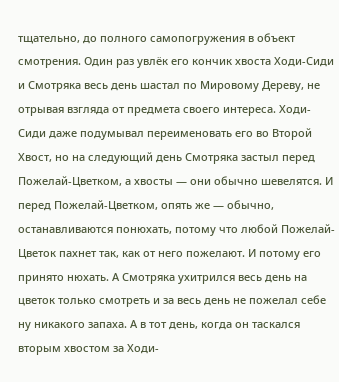тщательно, до полного самопогружения в объект смотрения. Один раз увлёк его кончик хвоста Ходи-Сиди и Смотряка весь день шастал по Мировому Дереву, не отрывая взгляда от предмета своего интереса. Ходи-Сиди даже подумывал переименовать его во Второй Хвост, но на следующий день Смотряка застыл перед Пожелай-Цветком, а хвосты — они обычно шевелятся. И перед Пожелай-Цветком, опять же — обычно, останавливаются понюхать, потому что любой Пожелай-Цветок пахнет так, как от него пожелают. И потому его принято нюхать. А Смотряка ухитрился весь день на цветок только смотреть и за весь день не пожелал себе ну никакого запаха. А в тот день, когда он таскался вторым хвостом за Ходи-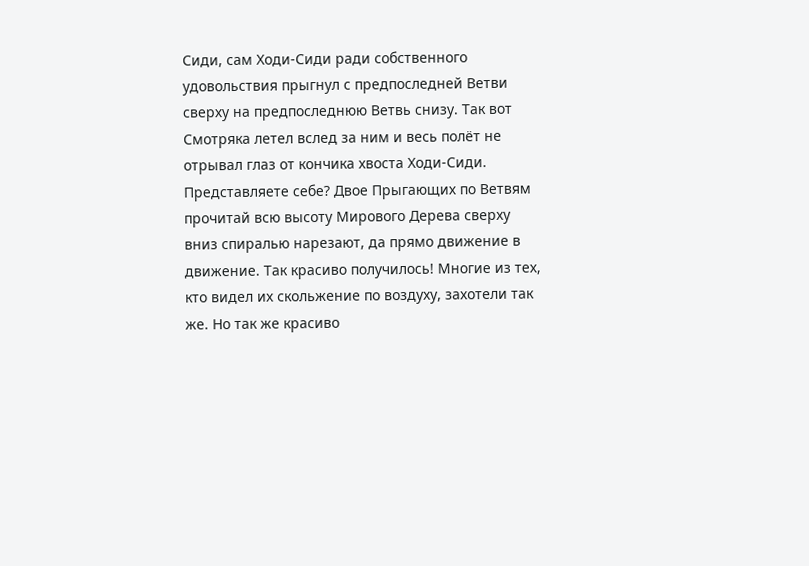Сиди, сам Ходи-Сиди ради собственного удовольствия прыгнул с предпоследней Ветви сверху на предпоследнюю Ветвь снизу. Так вот Смотряка летел вслед за ним и весь полёт не отрывал глаз от кончика хвоста Ходи-Сиди. Представляете себе? Двое Прыгающих по Ветвям прочитай всю высоту Мирового Дерева сверху вниз спиралью нарезают, да прямо движение в движение. Так красиво получилось! Многие из тех, кто видел их скольжение по воздуху, захотели так же. Но так же красиво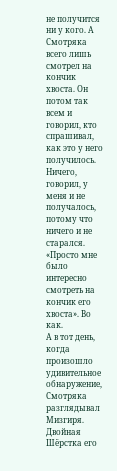не получится ни у кого. А Смотряка всего лишь смотрел на кончик хвоста. Он потом так всем и говорил, кто спрашивал, как это у него получилось. Ничего, говорил, у меня и не получалось, потому что ничего и не старался. «Просто мне было интересно смотреть на кончик его хвоста». Во как.
А в тот день, когда произошло удивительное обнаружение, Смотряка разглядывал Мизгиря. Двойная Шёрстка его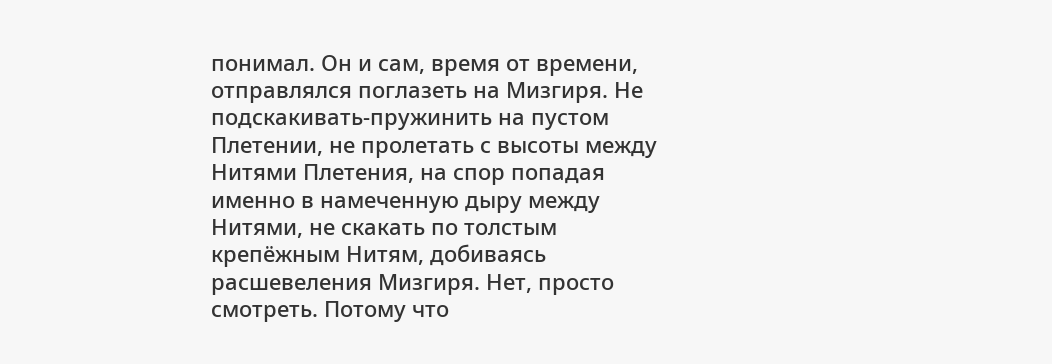понимал. Он и сам, время от времени, отправлялся поглазеть на Мизгиря. Не подскакивать-пружинить на пустом Плетении, не пролетать с высоты между Нитями Плетения, на спор попадая именно в намеченную дыру между Нитями, не скакать по толстым крепёжным Нитям, добиваясь расшевеления Мизгиря. Нет, просто смотреть. Потому что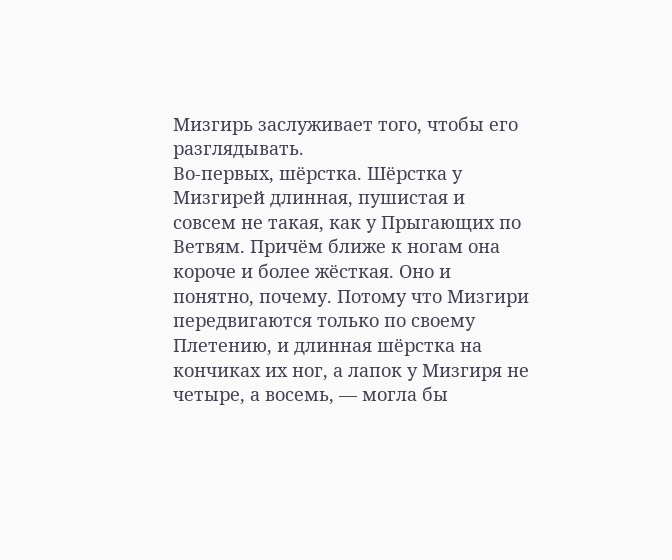Мизгирь заслуживает того, чтобы его разглядывать.
Во-первых, шёрстка. Шёрстка у Мизгирей длинная, пушистая и совсем не такая, как у Прыгающих по Ветвям. Причём ближе к ногам она короче и более жёсткая. Оно и понятно, почему. Потому что Мизгири передвигаются только по своему Плетению, и длинная шёрстка на кончиках их ног, а лапок у Мизгиря не четыре, а восемь, — могла бы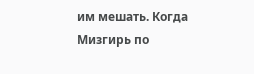им мешать. Когда Мизгирь по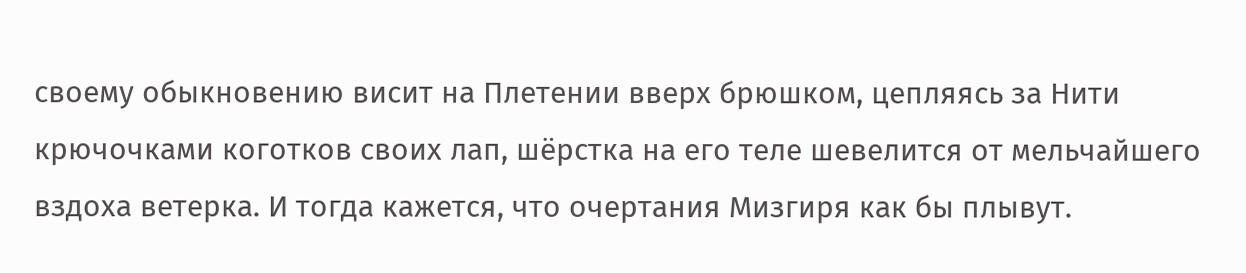своему обыкновению висит на Плетении вверх брюшком, цепляясь за Нити крючочками коготков своих лап, шёрстка на его теле шевелится от мельчайшего вздоха ветерка. И тогда кажется, что очертания Мизгиря как бы плывут.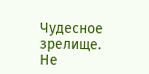Чудесное зрелище. Не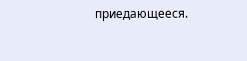приедающееся.